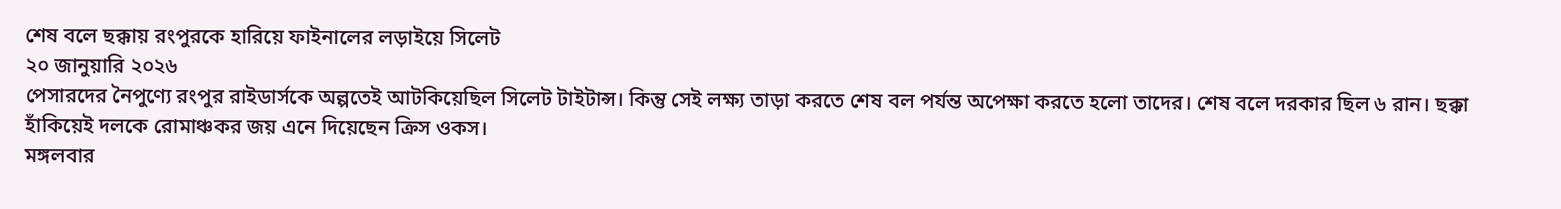শেষ বলে ছক্কায় রংপুরকে হারিয়ে ফাইনালের লড়াইয়ে সিলেট
২০ জানুয়ারি ২০২৬
পেসারদের নৈপুণ্যে রংপুর রাইডার্সকে অল্পতেই আটকিয়েছিল সিলেট টাইটান্স। কিন্তু সেই লক্ষ্য তাড়া করতে শেষ বল পর্যন্ত অপেক্ষা করতে হলো তাদের। শেষ বলে দরকার ছিল ৬ রান। ছক্কা হাঁকিয়েই দলকে রোমাঞ্চকর জয় এনে দিয়েছেন ক্রিস ওকস।
মঙ্গলবার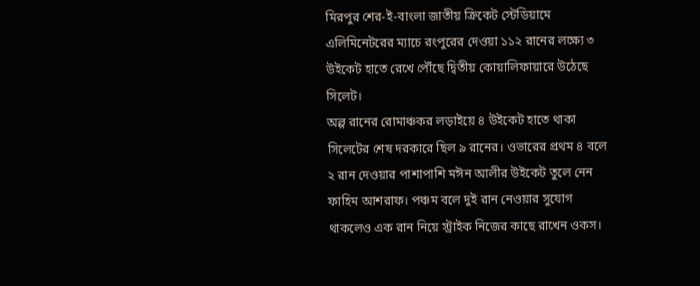মিরপুর শের-ই-বাংলা জাতীয় ক্রিকেট স্টেডিয়ামে এলিমিনেটরের ম্যাচে রংপুরের দেওয়া ১১২ রানের লক্ষ্যে ৩ উইকেট হাতে রেখে পৌঁছে দ্বিতীয় কোয়ালিফায়ারে উঠেছে সিলেট।
অল্প রানের রোমাঞ্চকর লড়াইয়ে ৪ উইকেট হাতে থাকা সিলেটের শেষ দরকারে ছিল ৯ রানের। ওভারের প্রথম ৪ বলে ২ রান দেওয়ার পাশাপাশি মঈন আলীর উইকেট তুলে নেন ফাহিম আশরাফ। পঞ্চম বলে দুই রান নেওয়ার সুযোগ থাকলেও এক রান নিয়ে স্ট্রাইক নিজের কাছে রাখেন ওকস।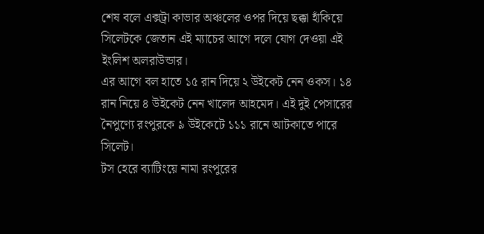শেষ বলে এক্সট্রা কাভার অঞ্চলের ওপর দিয়ে ছক্কা হাঁকিয়ে সিলেটকে জেতান এই ম্যাচের আগে দলে যোগ দেওয়া এই ইংলিশ অলরাউন্ডার।
এর আগে বল হাতে ১৫ রান দিয়ে ২ উইকেট নেন ওকস। ১৪ রান নিয়ে ৪ উইকেট নেন খালেদ আহমেদ। এই দুই পেসারের নৈপুণ্যে রংপুরকে ৯ উইকেটে ১১১ রানে আটকাতে পারে সিলেট।
টস হেরে ব্যাটিংয়ে নামা রংপুরের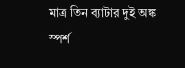মাত্র তিন ব্যাটার দুই অঙ্ক স্পর্শ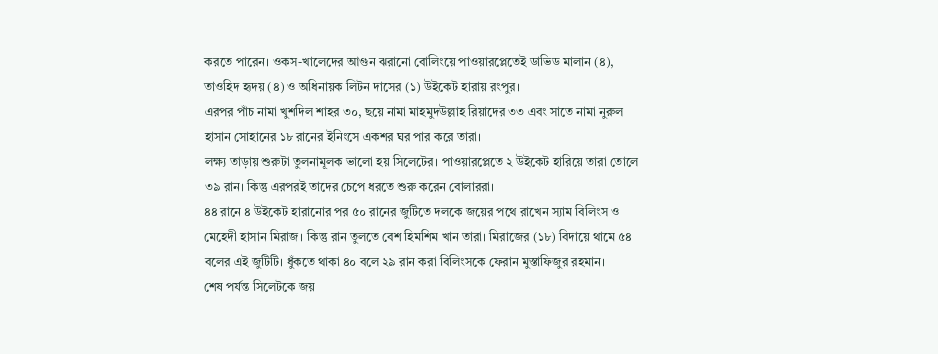করতে পারেন। ওকস-খালেদের আগুন ঝরানো বোলিংয়ে পাওয়ারপ্লেতেই ডাভিড মালান (৪), তাওহিদ হৃদয় (৪) ও অধিনায়ক লিটন দাসের (১) উইকেট হারায় রংপুর।
এরপর পাঁচ নামা খুশদিল শাহর ৩০, ছয়ে নামা মাহমুদউল্লাহ রিয়াদের ৩৩ এবং সাতে নামা নুরুল হাসান সোহানের ১৮ রানের ইনিংসে একশর ঘর পার করে তারা।
লক্ষ্য তাড়ায় শুরুটা তুলনামূলক ভালো হয় সিলেটের। পাওয়ারপ্লেতে ২ উইকেট হারিয়ে তারা তোলে ৩৯ রান। কিন্তু এরপরই তাদের চেপে ধরতে শুরু করেন বোলাররা।
৪৪ রানে ৪ উইকেট হারানোর পর ৫০ রানের জুটিতে দলকে জয়ের পথে রাখেন স্যাম বিলিংস ও মেহেদী হাসান মিরাজ। কিন্তু রান তুলতে বেশ হিমশিম খান তারা। মিরাজের (১৮) বিদায়ে থামে ৫৪ বলের এই জুটিটি। ধুঁকতে থাকা ৪০ বলে ২৯ রান করা বিলিংসকে ফেরান মুস্তাফিজুর রহমান।
শেষ পর্যন্ত সিলেটকে জয়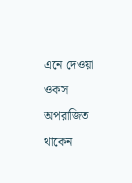এনে দেওয়া ওকস অপরাজিত থাকেন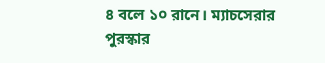৪ বলে ১০ রানে। ম্যাচসেরার পুরস্কার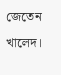জেতেন খালেদ।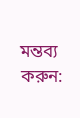মন্তব্য করুন: